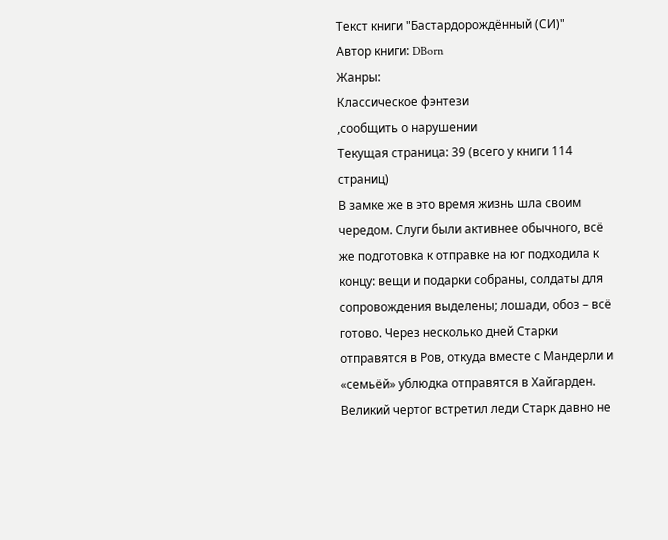Текст книги "Бастардорождённый (СИ)"
Автор книги: DBorn
Жанры:
Классическое фэнтези
,сообщить о нарушении
Текущая страница: 39 (всего у книги 114 страниц)
В замке же в это время жизнь шла своим чередом. Слуги были активнее обычного, всё же подготовка к отправке на юг подходила к концу: вещи и подарки собраны, солдаты для сопровождения выделены; лошади, обоз – всё готово. Через несколько дней Старки отправятся в Ров, откуда вместе с Мандерли и «семьёй» ублюдка отправятся в Хайгарден.
Великий чертог встретил леди Старк давно не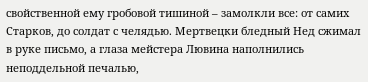свойственной ему гробовой тишиной – замолкли все: от самих Старков, до солдат с челядью. Мертвецки бледный Нед сжимал в руке письмо, а глаза мейстера Лювина наполнились неподдельной печалью,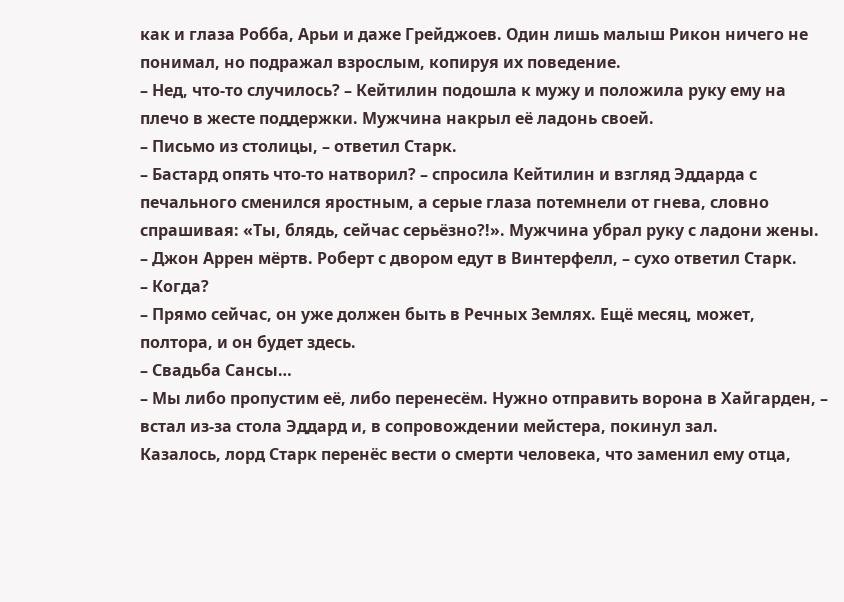как и глаза Робба, Арьи и даже Грейджоев. Один лишь малыш Рикон ничего не понимал, но подражал взрослым, копируя их поведение.
– Нед, что-то случилось? – Кейтилин подошла к мужу и положила руку ему на плечо в жесте поддержки. Мужчина накрыл её ладонь своей.
– Письмо из столицы, – ответил Старк.
– Бастард опять что-то натворил? – спросила Кейтилин и взгляд Эддарда с печального сменился яростным, а серые глаза потемнели от гнева, словно спрашивая: «Ты, блядь, сейчас серьёзно?!». Мужчина убрал руку с ладони жены.
– Джон Аррен мёртв. Роберт с двором едут в Винтерфелл, – сухо ответил Старк.
– Когда?
– Прямо сейчас, он уже должен быть в Речных Землях. Ещё месяц, может, полтора, и он будет здесь.
– Свадьба Сансы…
– Мы либо пропустим её, либо перенесём. Нужно отправить ворона в Хайгарден, – встал из-за стола Эддард и, в сопровождении мейстера, покинул зал.
Казалось, лорд Старк перенёс вести о смерти человека, что заменил ему отца,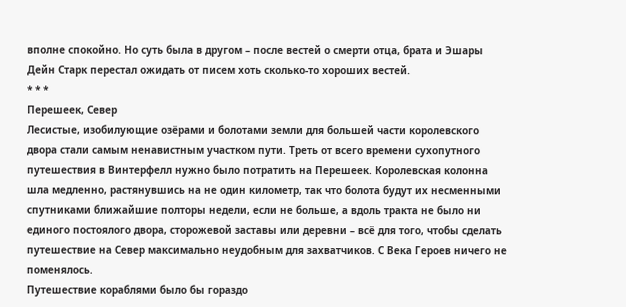вполне спокойно. Но суть была в другом – после вестей о смерти отца, брата и Эшары Дейн Старк перестал ожидать от писем хоть сколько-то хороших вестей.
* * *
Перешеек, Север
Лесистые, изобилующие озёрами и болотами земли для большей части королевского двора стали самым ненавистным участком пути. Треть от всего времени сухопутного путешествия в Винтерфелл нужно было потратить на Перешеек. Королевская колонна шла медленно, растянувшись на не один километр, так что болота будут их несменными спутниками ближайшие полторы недели, если не больше, а вдоль тракта не было ни единого постоялого двора, сторожевой заставы или деревни – всё для того, чтобы сделать путешествие на Север максимально неудобным для захватчиков. С Века Героев ничего не поменялось.
Путешествие кораблями было бы гораздо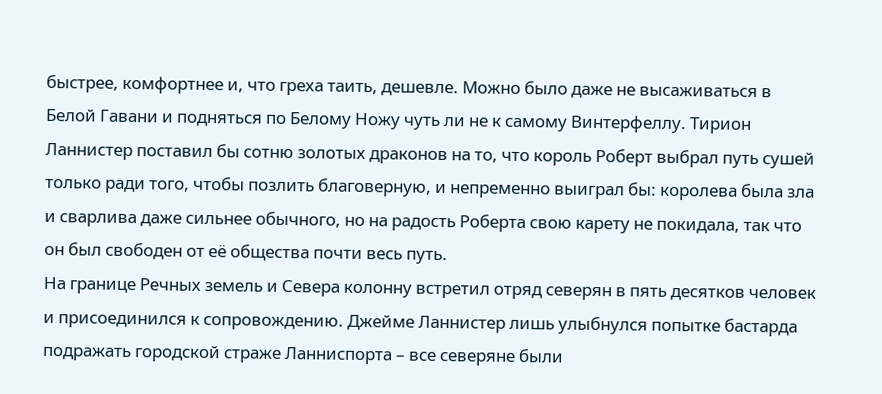быстрее, комфортнее и, что греха таить, дешевле. Можно было даже не высаживаться в Белой Гавани и подняться по Белому Ножу чуть ли не к самому Винтерфеллу. Тирион Ланнистер поставил бы сотню золотых драконов на то, что король Роберт выбрал путь сушей только ради того, чтобы позлить благоверную, и непременно выиграл бы: королева была зла и сварлива даже сильнее обычного, но на радость Роберта свою карету не покидала, так что он был свободен от её общества почти весь путь.
На границе Речных земель и Севера колонну встретил отряд северян в пять десятков человек и присоединился к сопровождению. Джейме Ланнистер лишь улыбнулся попытке бастарда подражать городской страже Ланниспорта – все северяне были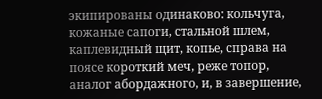экипированы одинаково: кольчуга, кожаные сапоги, стальной шлем, каплевидный щит, копье, справа на поясе короткий меч, реже топор, аналог абордажного, и, в завершение,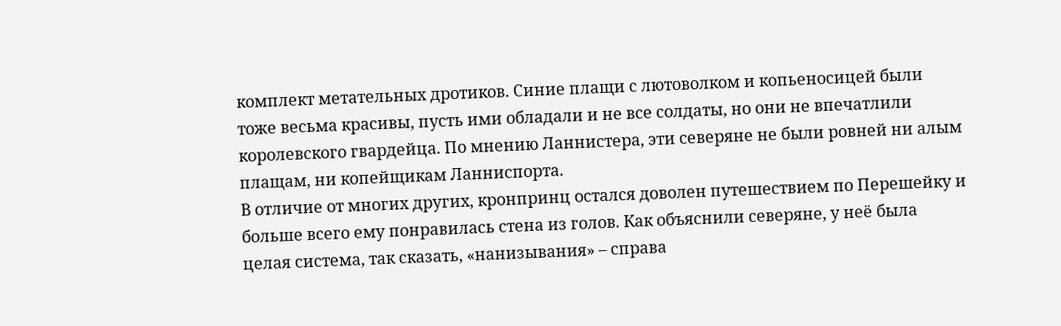комплект метательных дротиков. Синие плащи с лютоволком и копьеносицей были тоже весьма красивы, пусть ими обладали и не все солдаты, но они не впечатлили королевского гвардейца. По мнению Ланнистера, эти северяне не были ровней ни алым плащам, ни копейщикам Ланниспорта.
В отличие от многих других, кронпринц остался доволен путешествием по Перешейку и больше всего ему понравилась стена из голов. Как объяснили северяне, у неё была целая система, так сказать, «нанизывания» – справа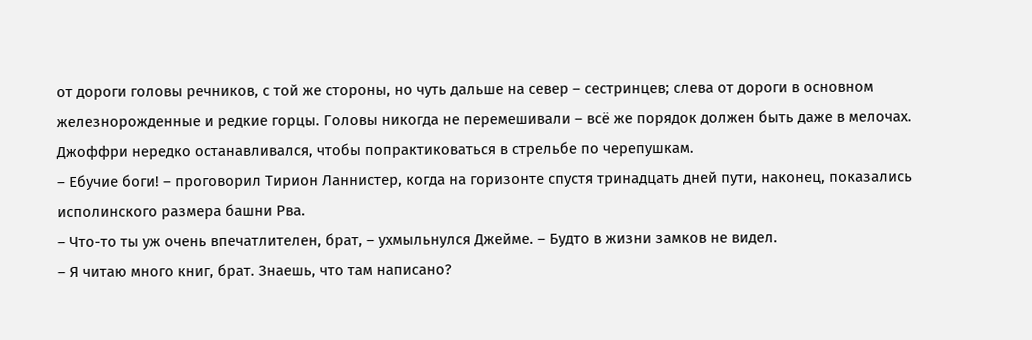от дороги головы речников, с той же стороны, но чуть дальше на север – сестринцев; слева от дороги в основном железнорожденные и редкие горцы. Головы никогда не перемешивали – всё же порядок должен быть даже в мелочах. Джоффри нередко останавливался, чтобы попрактиковаться в стрельбе по черепушкам.
– Ебучие боги! – проговорил Тирион Ланнистер, когда на горизонте спустя тринадцать дней пути, наконец, показались исполинского размера башни Рва.
– Что-то ты уж очень впечатлителен, брат, – ухмыльнулся Джейме. – Будто в жизни замков не видел.
– Я читаю много книг, брат. Знаешь, что там написано?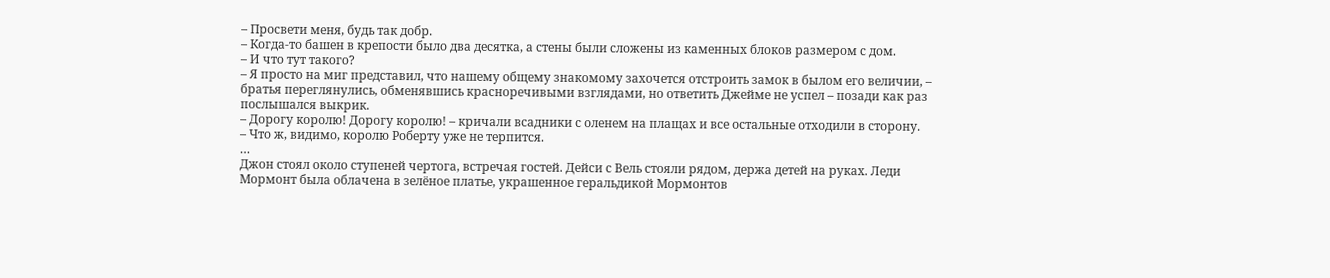– Просвети меня, будь так добр.
– Когда-то башен в крепости было два десятка, а стены были сложены из каменных блоков размером с дом.
– И что тут такого?
– Я просто на миг представил, что нашему общему знакомому захочется отстроить замок в былом его величии, – братья переглянулись, обменявшись красноречивыми взглядами, но ответить Джейме не успел – позади как раз послышался выкрик.
– Дорогу королю! Дорогу королю! – кричали всадники с оленем на плащах и все остальные отходили в сторону.
– Что ж, видимо, королю Роберту уже не терпится.
…
Джон стоял около ступеней чертога, встречая гостей. Дейси с Вель стояли рядом, держа детей на руках. Леди Мормонт была облачена в зелёное платье, украшенное геральдикой Мормонтов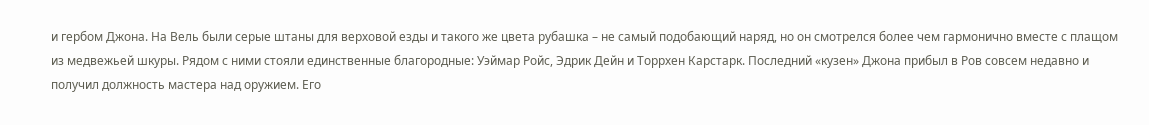и гербом Джона. На Вель были серые штаны для верховой езды и такого же цвета рубашка – не самый подобающий наряд, но он смотрелся более чем гармонично вместе с плащом из медвежьей шкуры. Рядом с ними стояли единственные благородные: Уэймар Ройс, Эдрик Дейн и Торрхен Карстарк. Последний «кузен» Джона прибыл в Ров совсем недавно и получил должность мастера над оружием. Его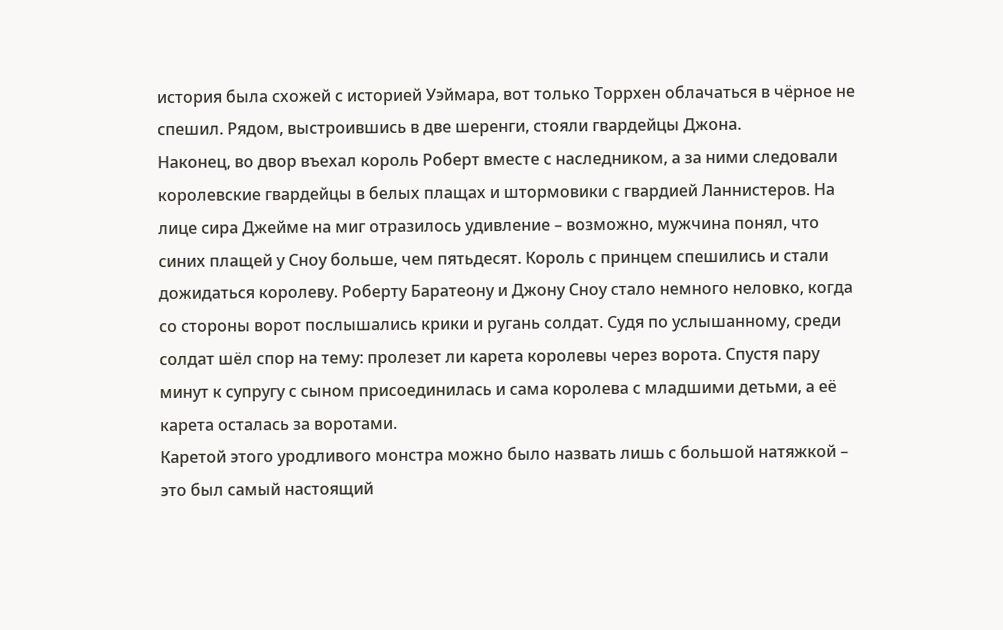история была схожей с историей Уэймара, вот только Торрхен облачаться в чёрное не спешил. Рядом, выстроившись в две шеренги, стояли гвардейцы Джона.
Наконец, во двор въехал король Роберт вместе с наследником, а за ними следовали королевские гвардейцы в белых плащах и штормовики с гвардией Ланнистеров. На лице сира Джейме на миг отразилось удивление – возможно, мужчина понял, что синих плащей у Сноу больше, чем пятьдесят. Король с принцем спешились и стали дожидаться королеву. Роберту Баратеону и Джону Сноу стало немного неловко, когда со стороны ворот послышались крики и ругань солдат. Судя по услышанному, среди солдат шёл спор на тему: пролезет ли карета королевы через ворота. Спустя пару минут к супругу с сыном присоединилась и сама королева с младшими детьми, а её карета осталась за воротами.
Каретой этого уродливого монстра можно было назвать лишь с большой натяжкой – это был самый настоящий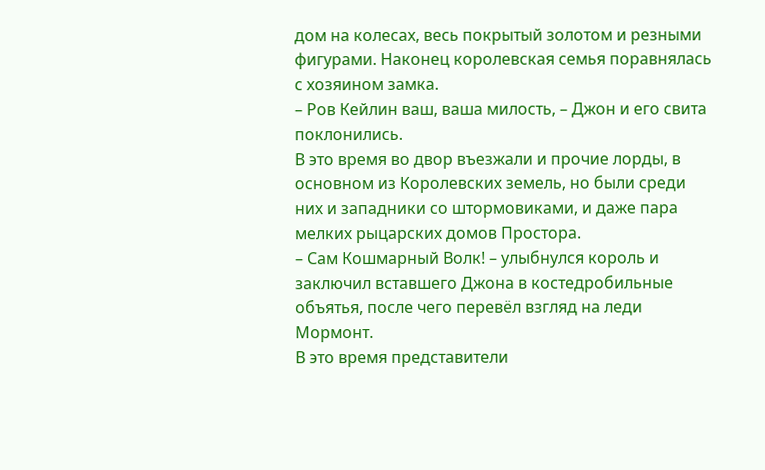дом на колесах, весь покрытый золотом и резными фигурами. Наконец королевская семья поравнялась с хозяином замка.
– Ров Кейлин ваш, ваша милость, – Джон и его свита поклонились.
В это время во двор въезжали и прочие лорды, в основном из Королевских земель, но были среди них и западники со штормовиками, и даже пара мелких рыцарских домов Простора.
– Сам Кошмарный Волк! – улыбнулся король и заключил вставшего Джона в костедробильные объятья, после чего перевёл взгляд на леди Мормонт.
В это время представители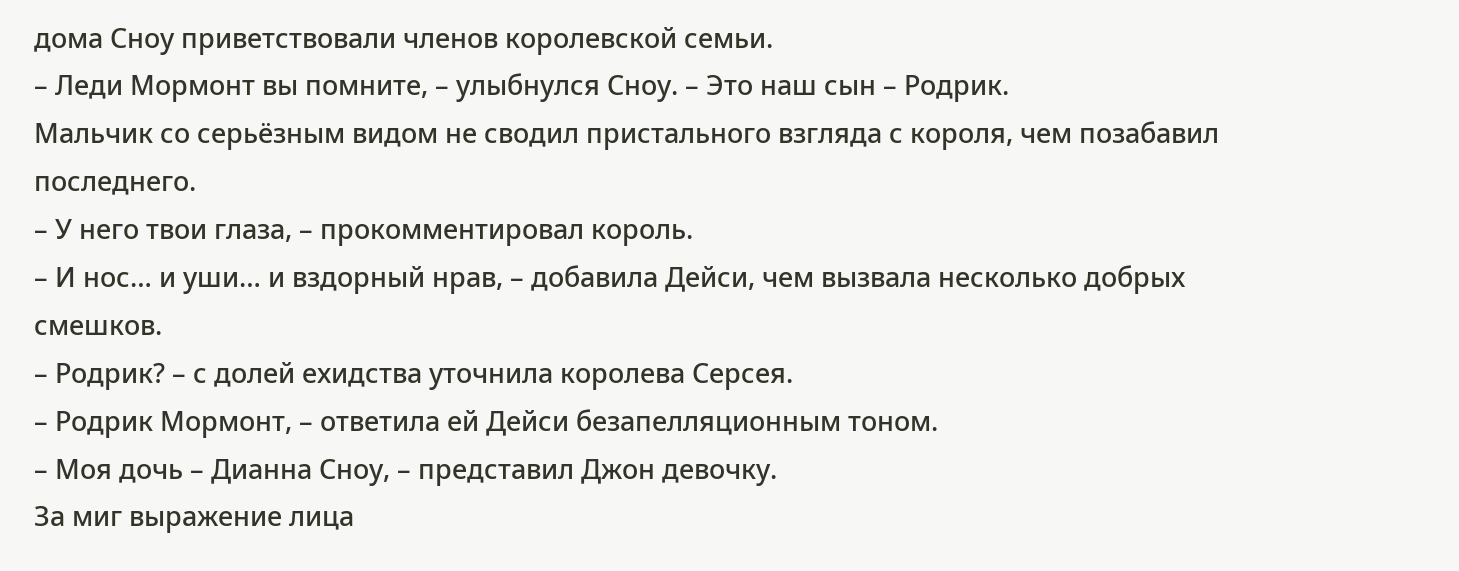дома Сноу приветствовали членов королевской семьи.
– Леди Мормонт вы помните, – улыбнулся Сноу. – Это наш сын – Родрик.
Мальчик со серьёзным видом не сводил пристального взгляда с короля, чем позабавил последнего.
– У него твои глаза, – прокомментировал король.
– И нос… и уши… и вздорный нрав, – добавила Дейси, чем вызвала несколько добрых смешков.
– Родрик? – с долей ехидства уточнила королева Серсея.
– Родрик Мормонт, – ответила ей Дейси безапелляционным тоном.
– Моя дочь – Дианна Сноу, – представил Джон девочку.
За миг выражение лица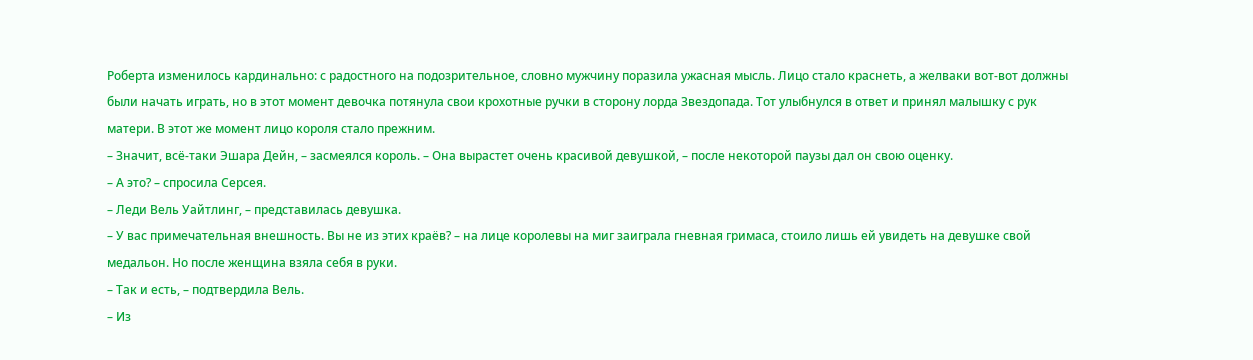Роберта изменилось кардинально: с радостного на подозрительное, словно мужчину поразила ужасная мысль. Лицо стало краснеть, а желваки вот-вот должны были начать играть, но в этот момент девочка потянула свои крохотные ручки в сторону лорда Звездопада. Тот улыбнулся в ответ и принял малышку с рук матери. В этот же момент лицо короля стало прежним.
– Значит, всё-таки Эшара Дейн, – засмеялся король. – Она вырастет очень красивой девушкой, – после некоторой паузы дал он свою оценку.
– А это? – спросила Серсея.
– Леди Вель Уайтлинг, – представилась девушка.
– У вас примечательная внешность. Вы не из этих краёв? – на лице королевы на миг заиграла гневная гримаса, стоило лишь ей увидеть на девушке свой медальон. Но после женщина взяла себя в руки.
– Так и есть, – подтвердила Вель.
– Из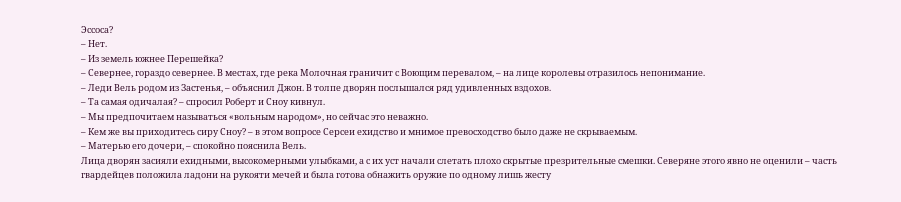Эссоса?
– Нет.
– Из земель южнее Перешейка?
– Севернее, гораздо севернее. В местах, где река Молочная граничит с Воющим перевалом, – на лице королевы отразилось непонимание.
– Леди Вель родом из Застенья, – объяснил Джон. В толпе дворян послышался ряд удивленных вздохов.
– Та самая одичалая? – спросил Роберт и Сноу кивнул.
– Мы предпочитаем называться «вольным народом», но сейчас это неважно.
– Кем же вы приходитесь сиру Сноу? – в этом вопросе Серсеи ехидство и мнимое превосходство было даже не скрываемым.
– Матерью его дочери, – спокойно пояснила Вель.
Лица дворян засияли ехидными, высокомерными улыбками, а с их уст начали слетать плохо скрытые презрительные смешки. Северяне этого явно не оценили – часть гвардейцев положила ладони на рукояти мечей и была готова обнажить оружие по одному лишь жесту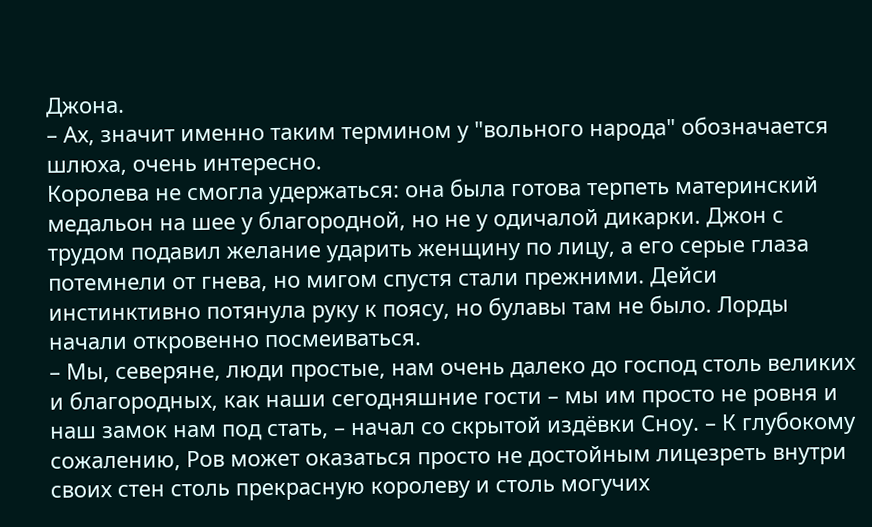Джона.
– Ах, значит именно таким термином у "вольного народа" обозначается шлюха, очень интересно.
Королева не смогла удержаться: она была готова терпеть материнский медальон на шее у благородной, но не у одичалой дикарки. Джон с трудом подавил желание ударить женщину по лицу, а его серые глаза потемнели от гнева, но мигом спустя стали прежними. Дейси инстинктивно потянула руку к поясу, но булавы там не было. Лорды начали откровенно посмеиваться.
– Мы, северяне, люди простые, нам очень далеко до господ столь великих и благородных, как наши сегодняшние гости – мы им просто не ровня и наш замок нам под стать, – начал со скрытой издёвки Сноу. – К глубокому сожалению, Ров может оказаться просто не достойным лицезреть внутри своих стен столь прекрасную королеву и столь могучих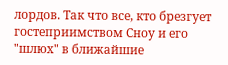лордов. Так что все, кто брезгует гостеприимством Сноу и его "шлюх" в ближайшие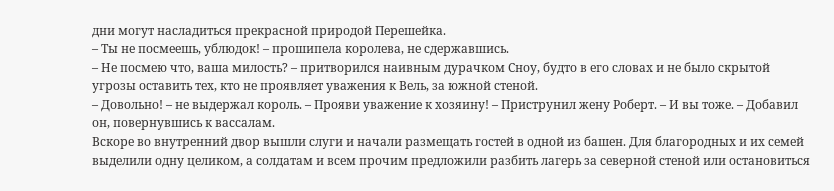дни могут насладиться прекрасной природой Перешейка.
– Ты не посмеешь, ублюдок! – прошипела королева, не сдержавшись.
– Не посмею что, ваша милость? – притворился наивным дурачком Сноу, будто в его словах и не было скрытой угрозы оставить тех, кто не проявляет уважения к Вель, за южной стеной.
– Довольно! – не выдержал король. – Прояви уважение к хозяину! – Приструнил жену Роберт. – И вы тоже. – Добавил он, повернувшись к вассалам.
Вскоре во внутренний двор вышли слуги и начали размещать гостей в одной из башен. Для благородных и их семей выделили одну целиком, а солдатам и всем прочим предложили разбить лагерь за северной стеной или остановиться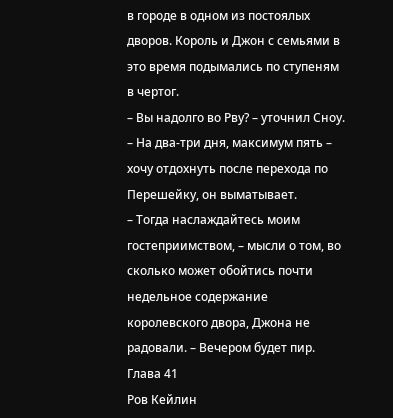в городе в одном из постоялых дворов. Король и Джон с семьями в это время подымались по ступеням в чертог.
– Вы надолго во Рву? – уточнил Сноу.
– На два-три дня, максимум пять – хочу отдохнуть после перехода по Перешейку, он выматывает.
– Тогда наслаждайтесь моим гостеприимством, – мысли о том, во сколько может обойтись почти недельное содержание королевского двора, Джона не радовали. – Вечером будет пир.
Глава 41
Ров Кейлин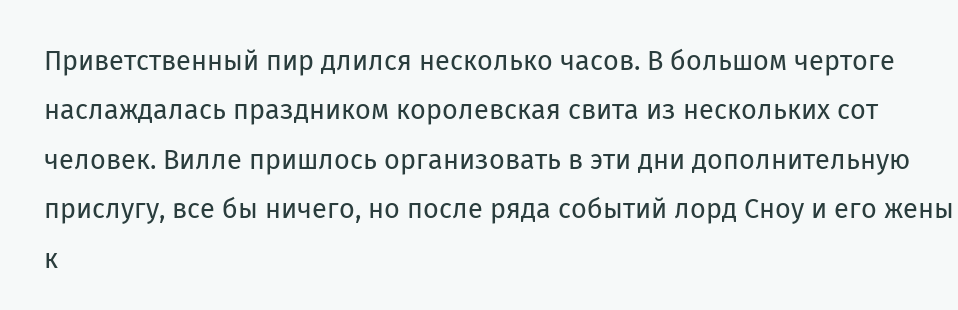Приветственный пир длился несколько часов. В большом чертоге наслаждалась праздником королевская свита из нескольких сот человек. Вилле пришлось организовать в эти дни дополнительную прислугу, все бы ничего, но после ряда событий лорд Сноу и его жены к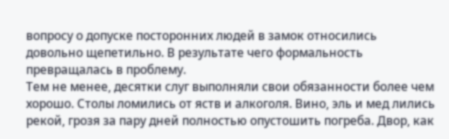вопросу о допуске посторонних людей в замок относились довольно щепетильно. В результате чего формальность превращалась в проблему.
Тем не менее, десятки слуг выполняли свои обязанности более чем хорошо. Столы ломились от яств и алкоголя. Вино, эль и мед лились рекой, грозя за пару дней полностью опустошить погреба. Двор, как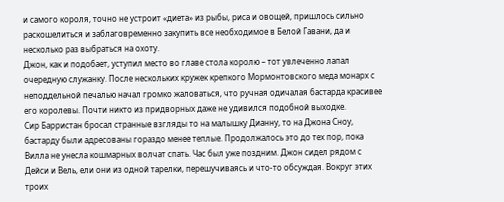и самого короля, точно не устроит «диета» из рыбы, риса и овощей, пришлось сильно раскошелиться и заблаговременно закупить все необходимое в Белой Гавани, да и несколько раз выбраться на охоту.
Джон, как и подобает, уступил место во главе стола королю – тот увлеченно лапал очередную служанку. После нескольких кружек крепкого Мормонтовского меда монарх с неподдельной печалью начал громко жаловаться, что ручная одичалая бастарда красивее его королевы. Почти никто из придворных даже не удивился подобной выходке.
Сир Барристан бросал странные взгляды то на малышку Дианну, то на Джона Сноу, бастарду были адресованы гораздо менее теплые. Продолжалось это до тех пор, пока Вилла не унесла кошмарных волчат спать. Час был уже поздним. Джон сидел рядом с Дейси и Вель, ели они из одной тарелки, перешучиваясь и что-то обсуждая. Вокруг этих троих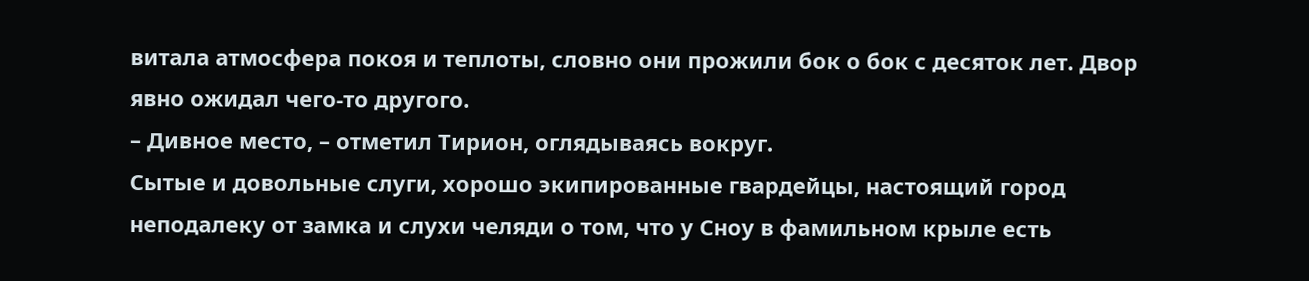витала атмосфера покоя и теплоты, словно они прожили бок о бок с десяток лет. Двор явно ожидал чего-то другого.
– Дивное место, – отметил Тирион, оглядываясь вокруг.
Сытые и довольные слуги, хорошо экипированные гвардейцы, настоящий город неподалеку от замка и слухи челяди о том, что у Сноу в фамильном крыле есть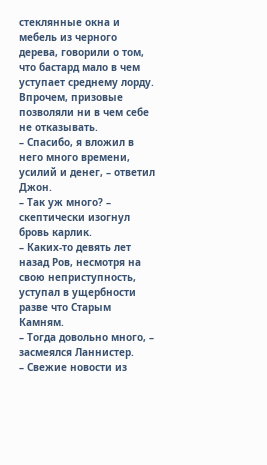стеклянные окна и мебель из черного дерева, говорили о том, что бастард мало в чем уступает среднему лорду. Впрочем, призовые позволяли ни в чем себе не отказывать.
– Спасибо, я вложил в него много времени, усилий и денег, – ответил Джон.
– Так уж много? – скептически изогнул бровь карлик.
– Каких-то девять лет назад Ров, несмотря на свою неприступность, уступал в ущербности разве что Старым Камням.
– Тогда довольно много, – засмеялся Ланнистер.
– Свежие новости из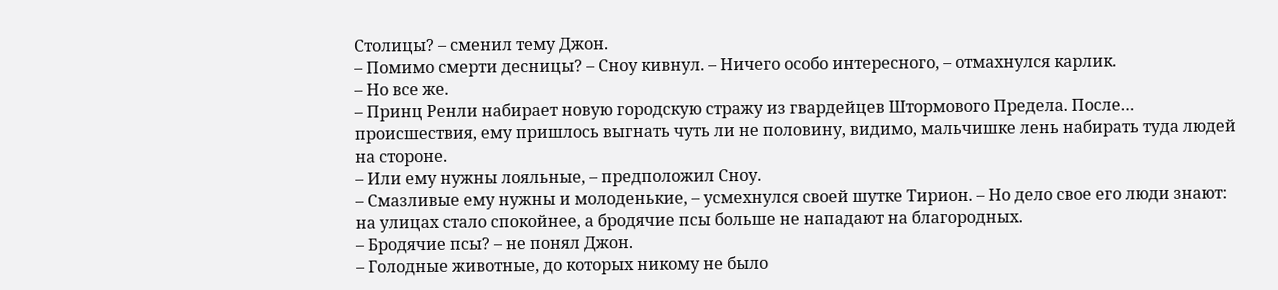Столицы? – сменил тему Джон.
– Помимо смерти десницы? – Сноу кивнул. – Ничего особо интересного, – отмахнулся карлик.
– Но все же.
– Принц Ренли набирает новую городскую стражу из гвардейцев Штормового Предела. После… происшествия, ему пришлось выгнать чуть ли не половину, видимо, мальчишке лень набирать туда людей на стороне.
– Или ему нужны лояльные, – предположил Сноу.
– Смазливые ему нужны и молоденькие, – усмехнулся своей шутке Тирион. – Но дело свое его люди знают: на улицах стало спокойнее, а бродячие псы больше не нападают на благородных.
– Бродячие псы? – не понял Джон.
– Голодные животные, до которых никому не было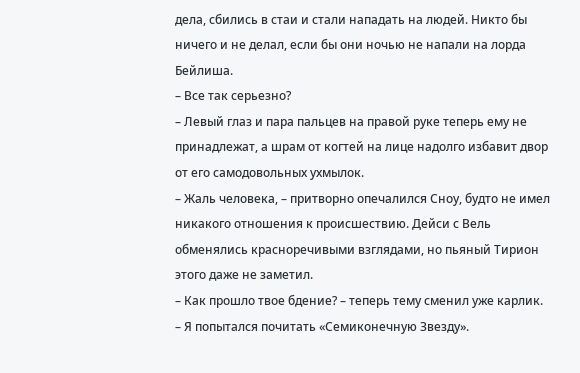дела, сбились в стаи и стали нападать на людей. Никто бы ничего и не делал, если бы они ночью не напали на лорда Бейлиша.
– Все так серьезно?
– Левый глаз и пара пальцев на правой руке теперь ему не принадлежат, а шрам от когтей на лице надолго избавит двор от его самодовольных ухмылок.
– Жаль человека, – притворно опечалился Сноу, будто не имел никакого отношения к происшествию. Дейси с Вель обменялись красноречивыми взглядами, но пьяный Тирион этого даже не заметил.
– Как прошло твое бдение? – теперь тему сменил уже карлик.
– Я попытался почитать «Семиконечную Звезду».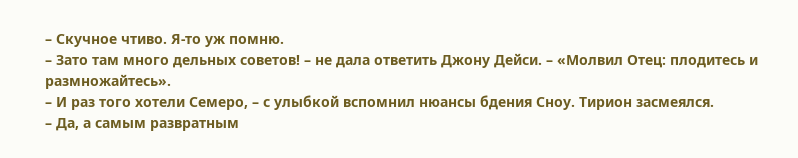– Скучное чтиво. Я-то уж помню.
– Зато там много дельных советов! – не дала ответить Джону Дейси. – «Молвил Отец: плодитесь и размножайтесь».
– И раз того хотели Семеро, – с улыбкой вспомнил нюансы бдения Сноу. Тирион засмеялся.
– Да, а самым развратным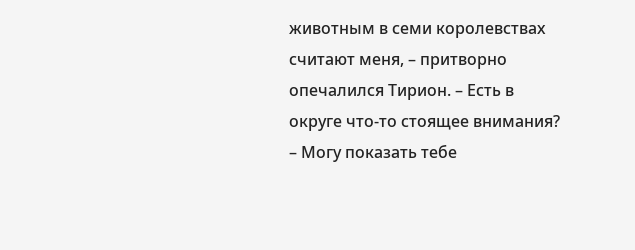животным в семи королевствах считают меня, – притворно опечалился Тирион. – Есть в округе что-то стоящее внимания?
– Могу показать тебе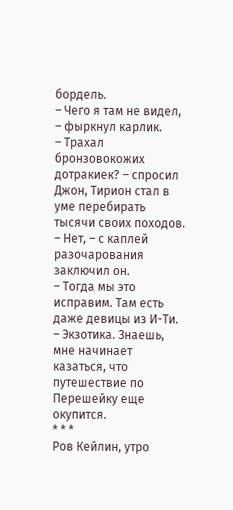бордель.
– Чего я там не видел, – фыркнул карлик.
– Трахал бронзовокожих дотракиек? – спросил Джон, Тирион стал в уме перебирать тысячи своих походов.
– Нет, – с каплей разочарования заключил он.
– Тогда мы это исправим. Там есть даже девицы из И-Ти.
– Экзотика. Знаешь, мне начинает казаться, что путешествие по Перешейку еще окупится.
* * *
Ров Кейлин, утро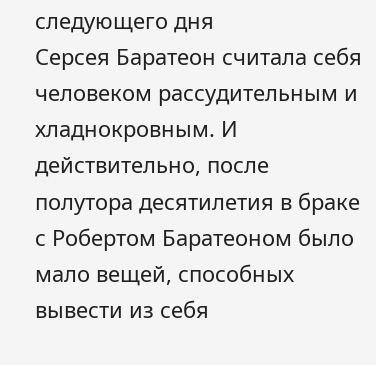следующего дня
Серсея Баратеон считала себя человеком рассудительным и хладнокровным. И действительно, после полутора десятилетия в браке с Робертом Баратеоном было мало вещей, способных вывести из себя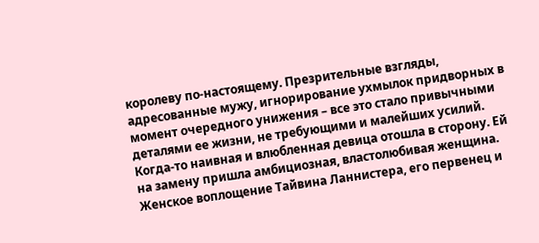королеву по-настоящему. Презрительные взгляды, адресованные мужу, игнорирование ухмылок придворных в момент очередного унижения – все это стало привычными деталями ее жизни, не требующими и малейших усилий.
Когда-то наивная и влюбленная девица отошла в сторону. Ей на замену пришла амбициозная, властолюбивая женщина. Женское воплощение Тайвина Ланнистера, его первенец и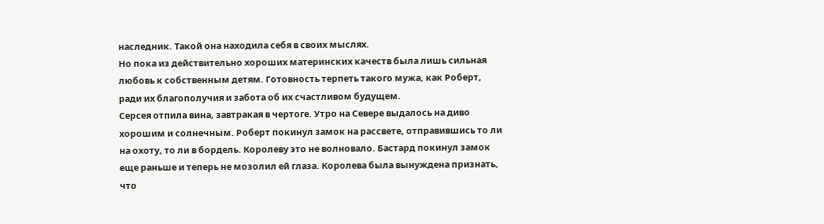наследник. Такой она находила себя в своих мыслях.
Но пока из действительно хороших материнских качеств была лишь сильная любовь к собственным детям. Готовность терпеть такого мужа, как Роберт, ради их благополучия и забота об их счастливом будущем.
Серсея отпила вина, завтракая в чертоге. Утро на Севере выдалось на диво хорошим и солнечным. Роберт покинул замок на рассвете, отправившись то ли на охоту, то ли в бордель. Королеву это не волновало. Бастард покинул замок еще раньше и теперь не мозолил ей глаза. Королева была вынуждена признать, что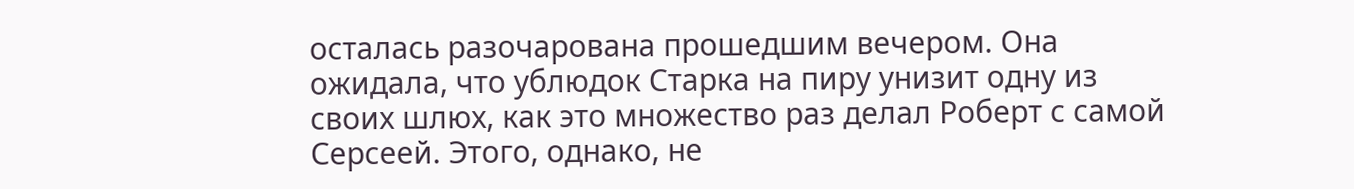осталась разочарована прошедшим вечером. Она ожидала, что ублюдок Старка на пиру унизит одну из своих шлюх, как это множество раз делал Роберт с самой Серсеей. Этого, однако, не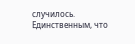случилось. Единственным, что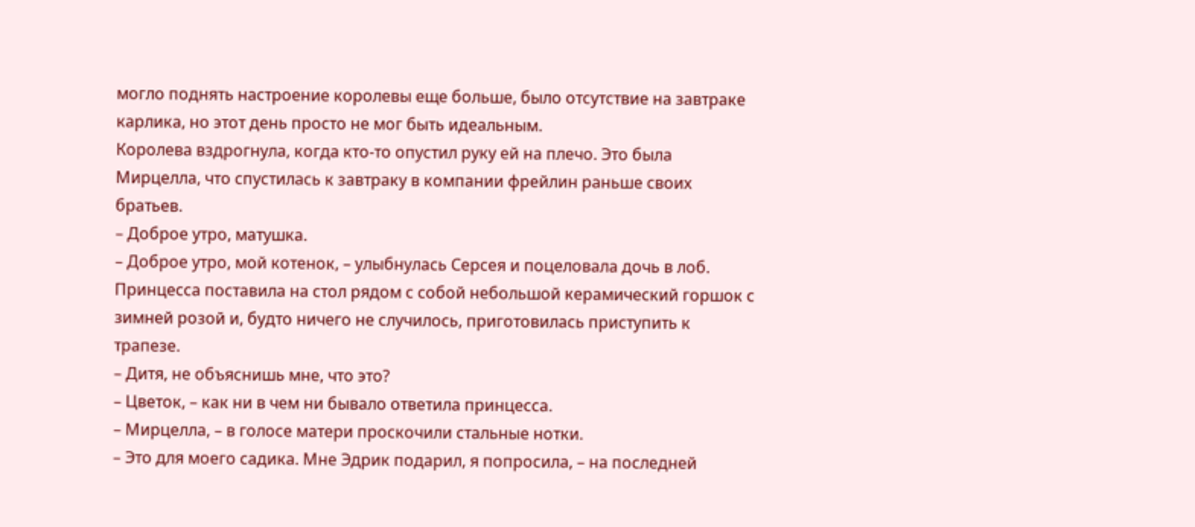могло поднять настроение королевы еще больше, было отсутствие на завтраке карлика, но этот день просто не мог быть идеальным.
Королева вздрогнула, когда кто-то опустил руку ей на плечо. Это была Мирцелла, что спустилась к завтраку в компании фрейлин раньше своих братьев.
– Доброе утро, матушка.
– Доброе утро, мой котенок, – улыбнулась Серсея и поцеловала дочь в лоб.
Принцесса поставила на стол рядом с собой небольшой керамический горшок с зимней розой и, будто ничего не случилось, приготовилась приступить к трапезе.
– Дитя, не объяснишь мне, что это?
– Цветок, – как ни в чем ни бывало ответила принцесса.
– Мирцелла, – в голосе матери проскочили стальные нотки.
– Это для моего садика. Мне Эдрик подарил, я попросила, – на последней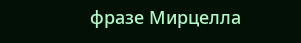фразе Мирцелла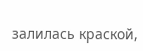залилась краской,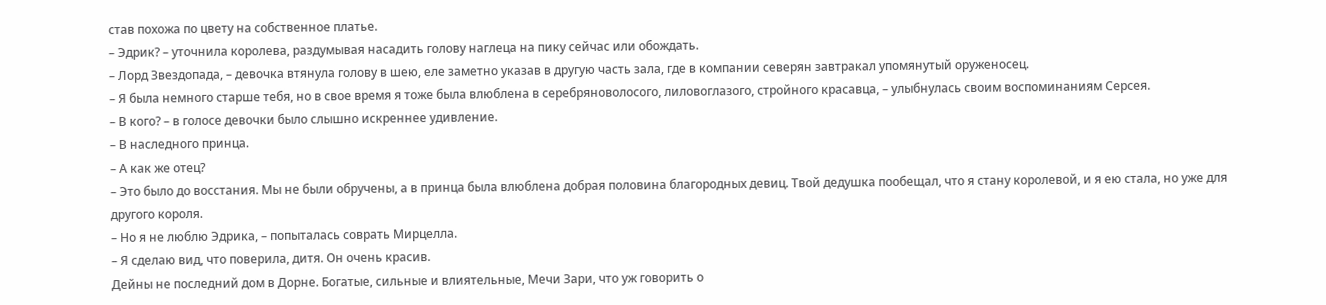став похожа по цвету на собственное платье.
– Эдрик? – уточнила королева, раздумывая насадить голову наглеца на пику сейчас или обождать.
– Лорд Звездопада, – девочка втянула голову в шею, еле заметно указав в другую часть зала, где в компании северян завтракал упомянутый оруженосец.
– Я была немного старше тебя, но в свое время я тоже была влюблена в серебряноволосого, лиловоглазого, стройного красавца, – улыбнулась своим воспоминаниям Серсея.
– В кого? – в голосе девочки было слышно искреннее удивление.
– В наследного принца.
– А как же отец?
– Это было до восстания. Мы не были обручены, а в принца была влюблена добрая половина благородных девиц. Твой дедушка пообещал, что я стану королевой, и я ею стала, но уже для другого короля.
– Но я не люблю Эдрика, – попыталась соврать Мирцелла.
– Я сделаю вид, что поверила, дитя. Он очень красив.
Дейны не последний дом в Дорне. Богатые, сильные и влиятельные, Мечи Зари, что уж говорить о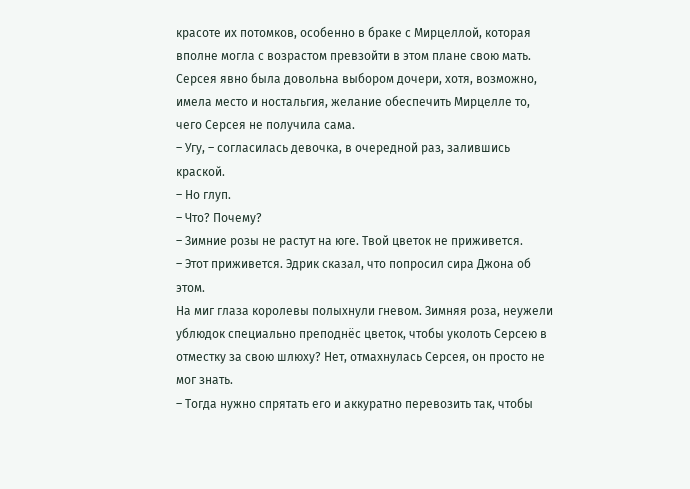красоте их потомков, особенно в браке с Мирцеллой, которая вполне могла с возрастом превзойти в этом плане свою мать. Серсея явно была довольна выбором дочери, хотя, возможно, имела место и ностальгия, желание обеспечить Мирцелле то, чего Серсея не получила сама.
– Угу, – согласилась девочка, в очередной раз, залившись краской.
– Но глуп.
– Что? Почему?
– Зимние розы не растут на юге. Твой цветок не приживется.
– Этот приживется. Эдрик сказал, что попросил сира Джона об этом.
На миг глаза королевы полыхнули гневом. Зимняя роза, неужели ублюдок специально преподнёс цветок, чтобы уколоть Серсею в отместку за свою шлюху? Нет, отмахнулась Серсея, он просто не мог знать.
– Тогда нужно спрятать его и аккуратно перевозить так, чтобы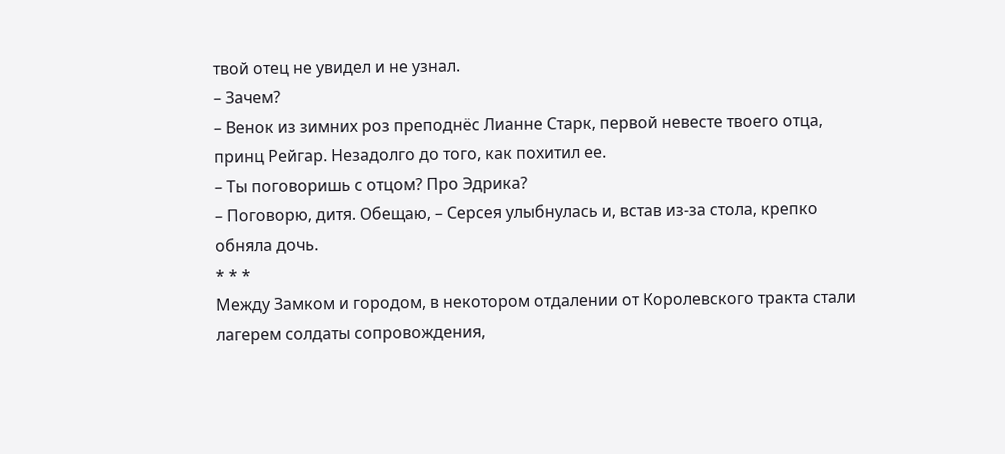твой отец не увидел и не узнал.
– Зачем?
– Венок из зимних роз преподнёс Лианне Старк, первой невесте твоего отца, принц Рейгар. Незадолго до того, как похитил ее.
– Ты поговоришь с отцом? Про Эдрика?
– Поговорю, дитя. Обещаю, – Серсея улыбнулась и, встав из-за стола, крепко обняла дочь.
* * *
Между Замком и городом, в некотором отдалении от Королевского тракта стали лагерем солдаты сопровождения,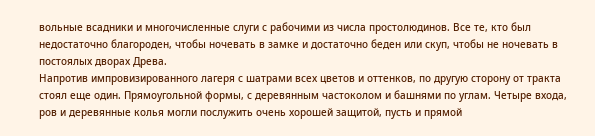вольные всадники и многочисленные слуги с рабочими из числа простолюдинов. Все те, кто был недостаточно благороден, чтобы ночевать в замке и достаточно беден или скуп, чтобы не ночевать в постоялых дворах Древа.
Напротив импровизированного лагеря с шатрами всех цветов и оттенков, по другую сторону от тракта стоял еще один. Прямоугольной формы, с деревянным частоколом и башнями по углам. Четыре входа, ров и деревянные колья могли послужить очень хорошей защитой, пусть и прямой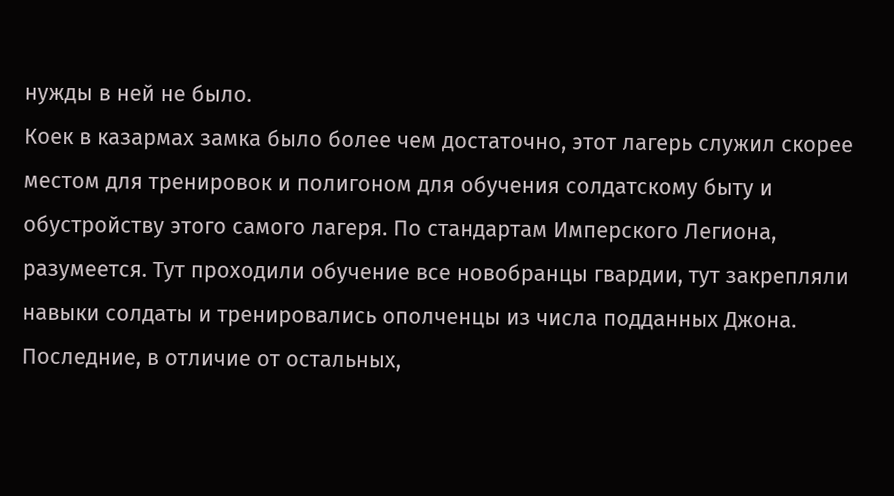нужды в ней не было.
Коек в казармах замка было более чем достаточно, этот лагерь служил скорее местом для тренировок и полигоном для обучения солдатскому быту и обустройству этого самого лагеря. По стандартам Имперского Легиона, разумеется. Тут проходили обучение все новобранцы гвардии, тут закрепляли навыки солдаты и тренировались ополченцы из числа подданных Джона.
Последние, в отличие от остальных,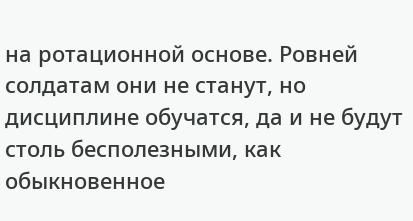на ротационной основе. Ровней солдатам они не станут, но дисциплине обучатся, да и не будут столь бесполезными, как обыкновенное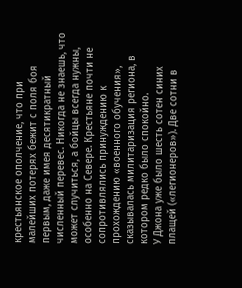крестьянское ополчение, что при малейших потерях бежит с поля боя первым, даже имея десятикратный численный перевес. Никогда не знаешь, что может случиться, а бойцы всегда нужны, особенно на Севере. Крестьяне почти не сопротивлялись принуждению к прохождению «военного обучения», сказывалась милитаризация региона, в котором редко было спокойно.
У Джона уже было шесть сотен синих плащей («легионеров»). Две сотни в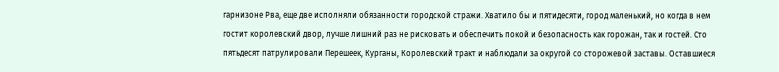гарнизоне Рва, еще две исполняли обязанности городской стражи. Хватило бы и пятидесяти, город маленький, но когда в нем гостит королевский двор, лучше лишний раз не рисковать и обеспечить покой и безопасность как горожан, так и гостей. Сто пятьдесят патрулировали Перешеек, Курганы, Королевский тракт и наблюдали за округой со сторожевой заставы. Оставшиеся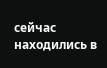сейчас находились в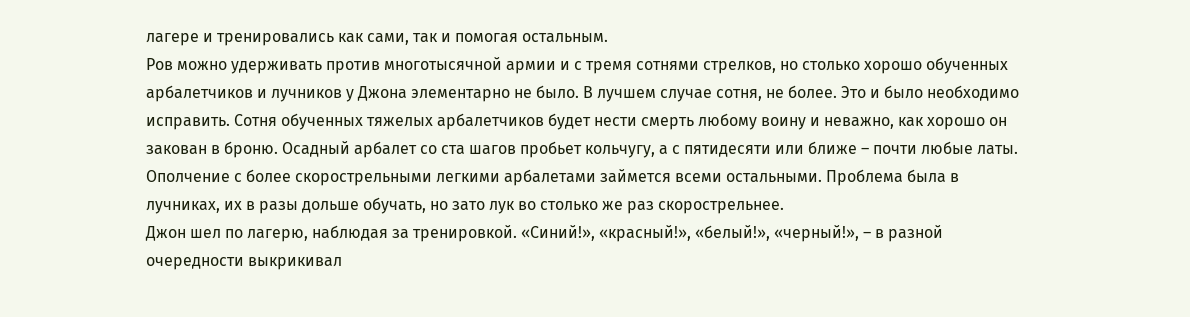лагере и тренировались как сами, так и помогая остальным.
Ров можно удерживать против многотысячной армии и с тремя сотнями стрелков, но столько хорошо обученных арбалетчиков и лучников у Джона элементарно не было. В лучшем случае сотня, не более. Это и было необходимо исправить. Сотня обученных тяжелых арбалетчиков будет нести смерть любому воину и неважно, как хорошо он закован в броню. Осадный арбалет со ста шагов пробьет кольчугу, а с пятидесяти или ближе – почти любые латы. Ополчение с более скорострельными легкими арбалетами займется всеми остальными. Проблема была в лучниках, их в разы дольше обучать, но зато лук во столько же раз скорострельнее.
Джон шел по лагерю, наблюдая за тренировкой. «Синий!», «красный!», «белый!», «черный!», – в разной очередности выкрикивал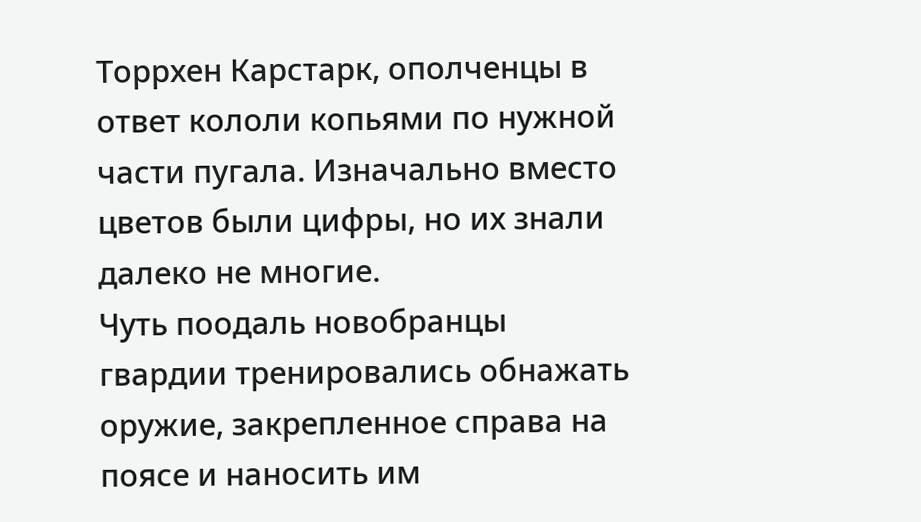Торрхен Карстарк, ополченцы в ответ кололи копьями по нужной части пугала. Изначально вместо цветов были цифры, но их знали далеко не многие.
Чуть поодаль новобранцы гвардии тренировались обнажать оружие, закрепленное справа на поясе и наносить им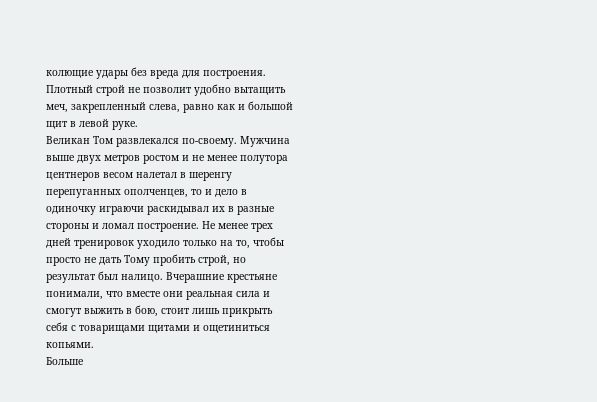колющие удары без вреда для построения. Плотный строй не позволит удобно вытащить меч, закрепленный слева, равно как и большой щит в левой руке.
Великан Том развлекался по-своему. Мужчина выше двух метров ростом и не менее полутора центнеров весом налетал в шеренгу перепуганных ополченцев, то и дело в одиночку играючи раскидывал их в разные стороны и ломал построение. Не менее трех дней тренировок уходило только на то, чтобы просто не дать Тому пробить строй, но результат был налицо. Вчерашние крестьяне понимали, что вместе они реальная сила и смогут выжить в бою, стоит лишь прикрыть себя с товарищами щитами и ощетиниться копьями.
Больше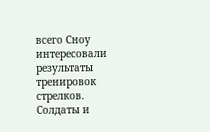всего Сноу интересовали результаты тренировок стрелков. Солдаты и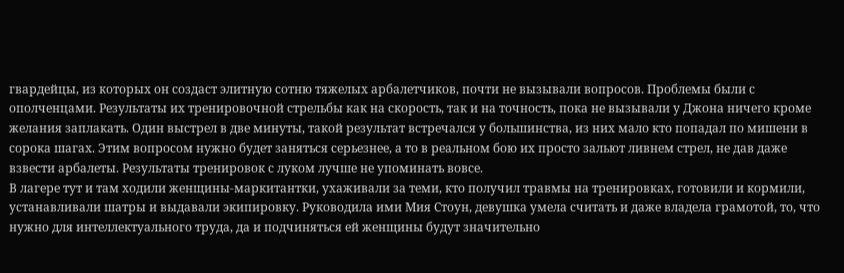гвардейцы, из которых он создаст элитную сотню тяжелых арбалетчиков, почти не вызывали вопросов. Проблемы были с ополченцами. Результаты их тренировочной стрельбы как на скорость, так и на точность, пока не вызывали у Джона ничего кроме желания заплакать. Один выстрел в две минуты, такой результат встречался у большинства, из них мало кто попадал по мишени в сорока шагах. Этим вопросом нужно будет заняться серьезнее, а то в реальном бою их просто зальют ливнем стрел, не дав даже взвести арбалеты. Результаты тренировок с луком лучше не упоминать вовсе.
В лагере тут и там ходили женщины-маркитантки, ухаживали за теми, кто получил травмы на тренировках, готовили и кормили, устанавливали шатры и выдавали экипировку. Руководила ими Мия Стоун, девушка умела считать и даже владела грамотой, то, что нужно для интеллектуального труда, да и подчиняться ей женщины будут значительно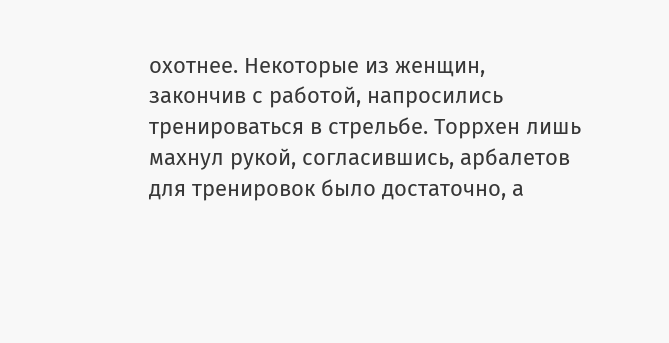охотнее. Некоторые из женщин, закончив с работой, напросились тренироваться в стрельбе. Торрхен лишь махнул рукой, согласившись, арбалетов для тренировок было достаточно, а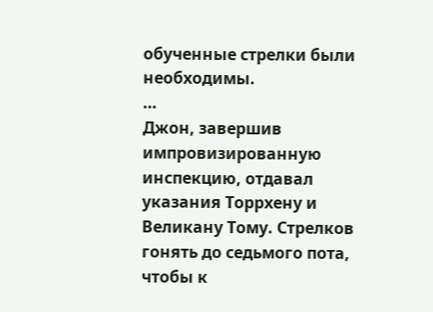обученные стрелки были необходимы.
…
Джон, завершив импровизированную инспекцию, отдавал указания Торрхену и Великану Тому. Стрелков гонять до седьмого пота, чтобы к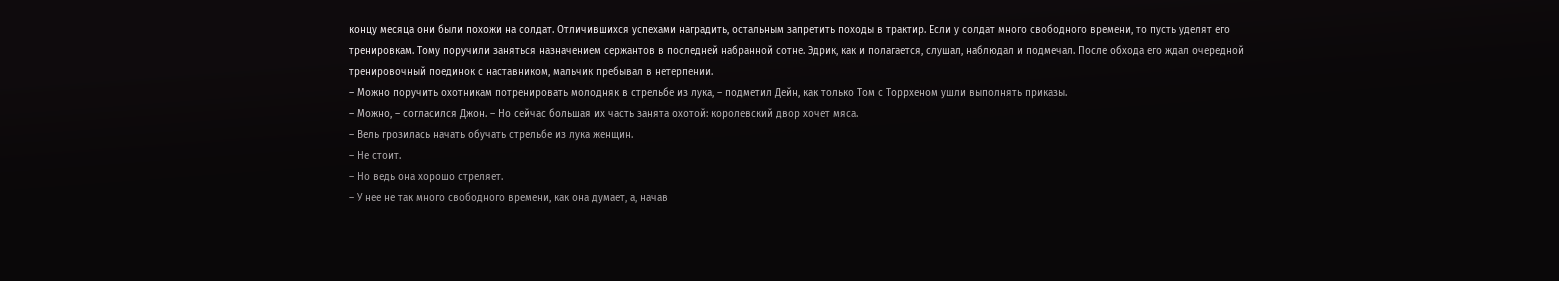концу месяца они были похожи на солдат. Отличившихся успехами наградить, остальным запретить походы в трактир. Если у солдат много свободного времени, то пусть уделят его тренировкам. Тому поручили заняться назначением сержантов в последней набранной сотне. Эдрик, как и полагается, слушал, наблюдал и подмечал. После обхода его ждал очередной тренировочный поединок с наставником, мальчик пребывал в нетерпении.
– Можно поручить охотникам потренировать молодняк в стрельбе из лука, – подметил Дейн, как только Том с Торрхеном ушли выполнять приказы.
– Можно, – согласился Джон. – Но сейчас большая их часть занята охотой: королевский двор хочет мяса.
– Вель грозилась начать обучать стрельбе из лука женщин.
– Не стоит.
– Но ведь она хорошо стреляет.
– У нее не так много свободного времени, как она думает, а, начав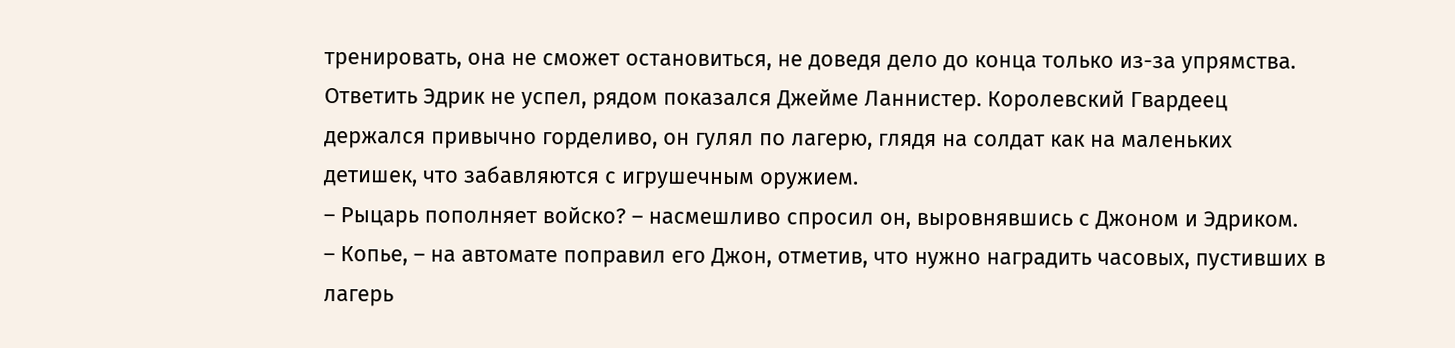тренировать, она не сможет остановиться, не доведя дело до конца только из-за упрямства.
Ответить Эдрик не успел, рядом показался Джейме Ланнистер. Королевский Гвардеец держался привычно горделиво, он гулял по лагерю, глядя на солдат как на маленьких детишек, что забавляются с игрушечным оружием.
– Рыцарь пополняет войско? – насмешливо спросил он, выровнявшись с Джоном и Эдриком.
– Копье, – на автомате поправил его Джон, отметив, что нужно наградить часовых, пустивших в лагерь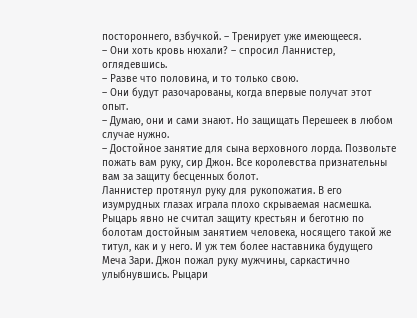постороннего, взбучкой. – Тренирует уже имеющееся.
– Они хоть кровь нюхали? – спросил Ланнистер, оглядевшись.
– Разве что половина, и то только свою.
– Они будут разочарованы, когда впервые получат этот опыт.
– Думаю, они и сами знают. Но защищать Перешеек в любом случае нужно.
– Достойное занятие для сына верховного лорда. Позвольте пожать вам руку, сир Джон. Все королевства признательны вам за защиту бесценных болот.
Ланнистер протянул руку для рукопожатия. В его изумрудных глазах играла плохо скрываемая насмешка. Рыцарь явно не считал защиту крестьян и беготню по болотам достойным занятием человека, носящего такой же титул, как и у него. И уж тем более наставника будущего Меча Зари. Джон пожал руку мужчины, саркастично улыбнувшись. Рыцари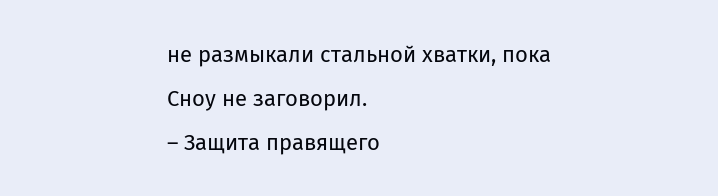не размыкали стальной хватки, пока Сноу не заговорил.
– Защита правящего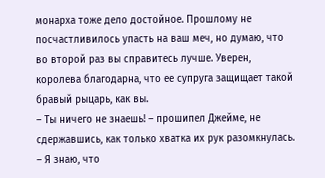монарха тоже дело достойное. Прошлому не посчастливилось упасть на ваш меч, но думаю, что во второй раз вы справитесь лучше. Уверен, королева благодарна, что ее супруга защищает такой бравый рыцарь, как вы.
– Ты ничего не знаешь! – прошипел Джейме, не сдержавшись, как только хватка их рук разомкнулась.
– Я знаю, что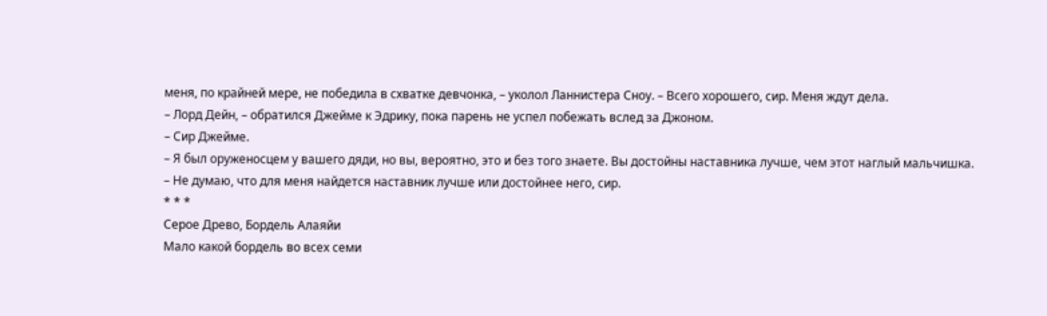меня, по крайней мере, не победила в схватке девчонка, – уколол Ланнистера Сноу. – Всего хорошего, сир. Меня ждут дела.
– Лорд Дейн, – обратился Джейме к Эдрику, пока парень не успел побежать вслед за Джоном.
– Сир Джейме.
– Я был оруженосцем у вашего дяди, но вы, вероятно, это и без того знаете. Вы достойны наставника лучше, чем этот наглый мальчишка.
– Не думаю, что для меня найдется наставник лучше или достойнее него, сир.
* * *
Серое Древо, Бордель Алаяйи
Мало какой бордель во всех семи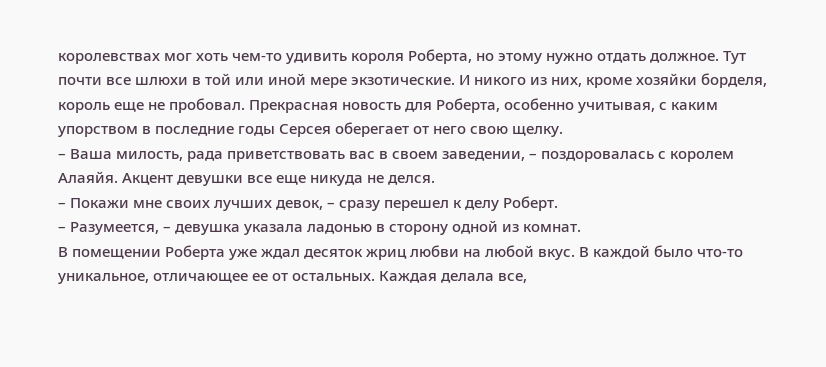королевствах мог хоть чем-то удивить короля Роберта, но этому нужно отдать должное. Тут почти все шлюхи в той или иной мере экзотические. И никого из них, кроме хозяйки борделя, король еще не пробовал. Прекрасная новость для Роберта, особенно учитывая, с каким упорством в последние годы Серсея оберегает от него свою щелку.
– Ваша милость, рада приветствовать вас в своем заведении, – поздоровалась с королем Алаяйя. Акцент девушки все еще никуда не делся.
– Покажи мне своих лучших девок, – сразу перешел к делу Роберт.
– Разумеется, – девушка указала ладонью в сторону одной из комнат.
В помещении Роберта уже ждал десяток жриц любви на любой вкус. В каждой было что-то уникальное, отличающее ее от остальных. Каждая делала все,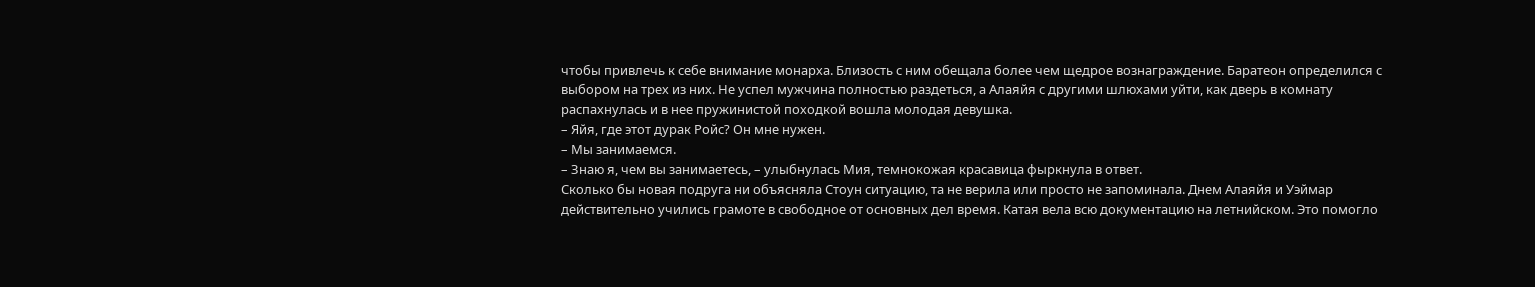чтобы привлечь к себе внимание монарха. Близость с ним обещала более чем щедрое вознаграждение. Баратеон определился с выбором на трех из них. Не успел мужчина полностью раздеться, а Алаяйя с другими шлюхами уйти, как дверь в комнату распахнулась и в нее пружинистой походкой вошла молодая девушка.
– Яйя, где этот дурак Ройс? Он мне нужен.
– Мы занимаемся.
– Знаю я, чем вы занимаетесь, – улыбнулась Мия, темнокожая красавица фыркнула в ответ.
Сколько бы новая подруга ни объясняла Стоун ситуацию, та не верила или просто не запоминала. Днем Алаяйя и Уэймар действительно учились грамоте в свободное от основных дел время. Катая вела всю документацию на летнийском. Это помогло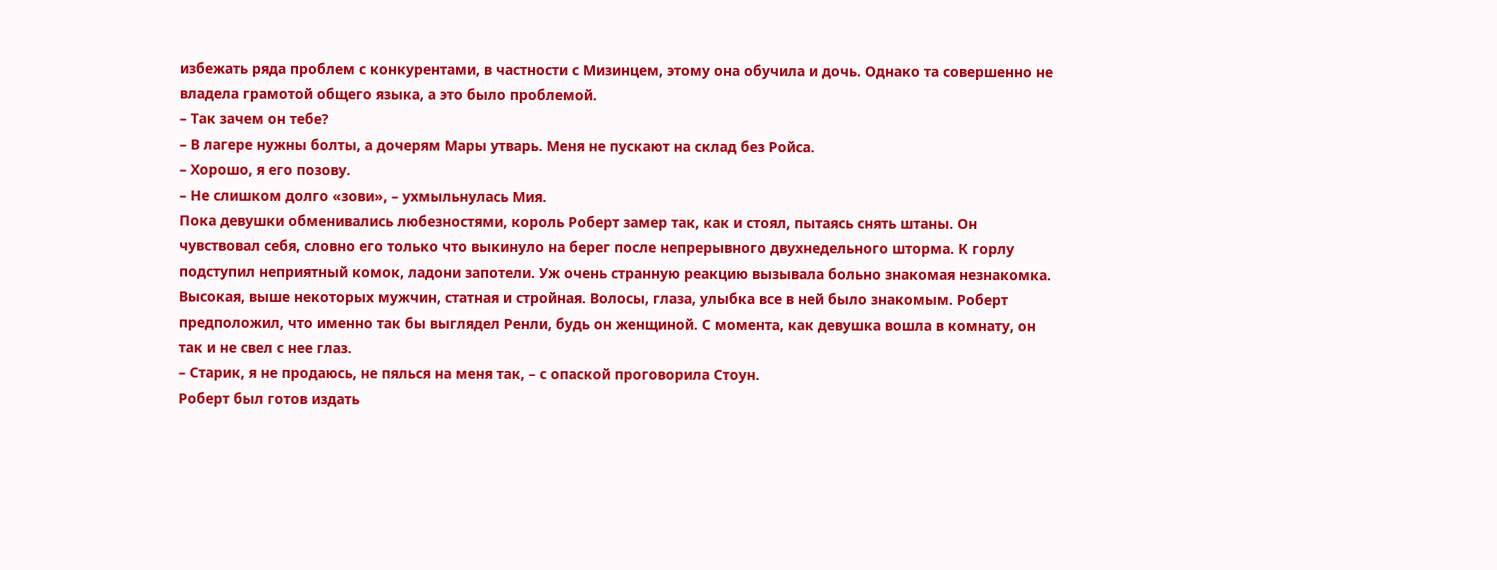избежать ряда проблем с конкурентами, в частности с Мизинцем, этому она обучила и дочь. Однако та совершенно не владела грамотой общего языка, а это было проблемой.
– Так зачем он тебе?
– В лагере нужны болты, а дочерям Мары утварь. Меня не пускают на склад без Ройса.
– Хорошо, я его позову.
– Не слишком долго «зови», – ухмыльнулась Мия.
Пока девушки обменивались любезностями, король Роберт замер так, как и стоял, пытаясь снять штаны. Он чувствовал себя, словно его только что выкинуло на берег после непрерывного двухнедельного шторма. К горлу подступил неприятный комок, ладони запотели. Уж очень странную реакцию вызывала больно знакомая незнакомка.
Высокая, выше некоторых мужчин, статная и стройная. Волосы, глаза, улыбка все в ней было знакомым. Роберт предположил, что именно так бы выглядел Ренли, будь он женщиной. С момента, как девушка вошла в комнату, он так и не свел с нее глаз.
– Старик, я не продаюсь, не пялься на меня так, – с опаской проговорила Стоун.
Роберт был готов издать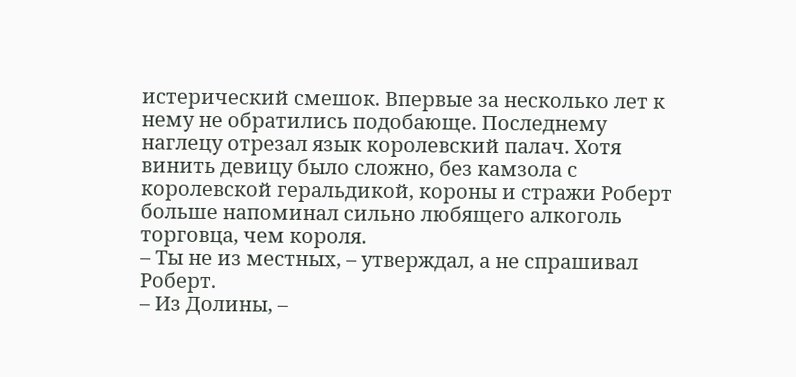истерический смешок. Впервые за несколько лет к нему не обратились подобающе. Последнему наглецу отрезал язык королевский палач. Хотя винить девицу было сложно, без камзола с королевской геральдикой, короны и стражи Роберт больше напоминал сильно любящего алкоголь торговца, чем короля.
– Ты не из местных, – утверждал, а не спрашивал Роберт.
– Из Долины, –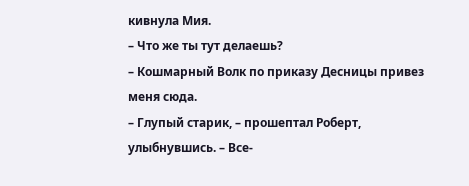кивнула Мия.
– Что же ты тут делаешь?
– Кошмарный Волк по приказу Десницы привез меня сюда.
– Глупый старик, – прошептал Роберт, улыбнувшись. – Все-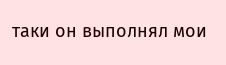таки он выполнял мои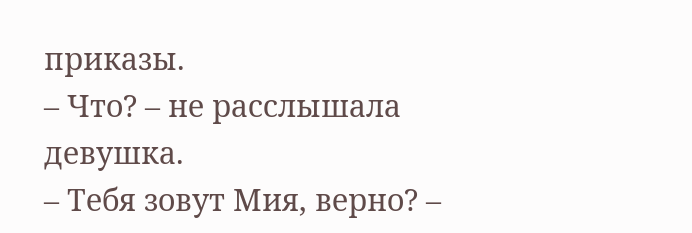приказы.
– Что? – не расслышала девушка.
– Тебя зовут Мия, верно? –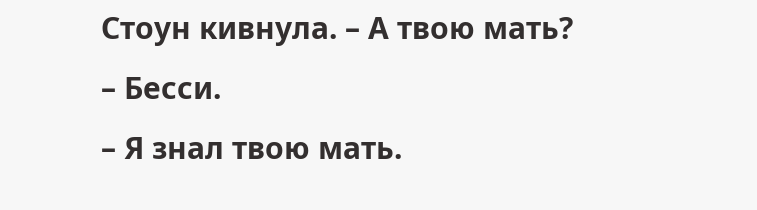Стоун кивнула. – А твою мать?
– Бесси.
– Я знал твою мать.